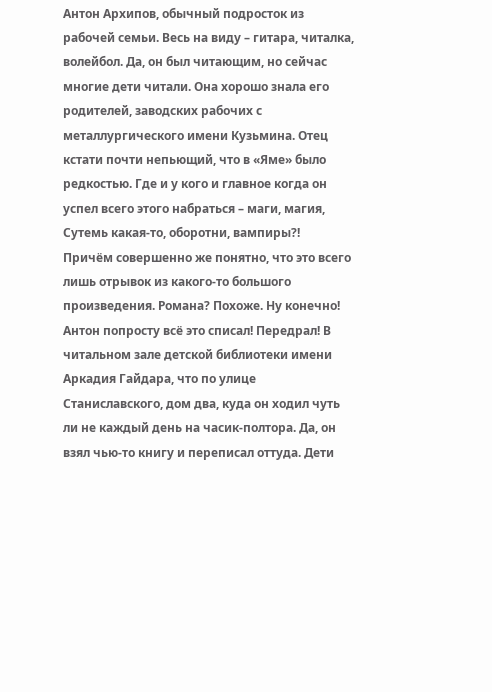Антон Архипов, обычный подросток из рабочей семьи. Весь на виду – гитара, читалка, волейбол. Да, он был читающим, но сейчас многие дети читали. Она хорошо знала его родителей, заводских рабочих с металлургического имени Кузьмина. Отец кстати почти непьющий, что в «Яме» было редкостью. Где и у кого и главное когда он успел всего этого набраться – маги, магия, Сутемь какая-то, оборотни, вампиры?!
Причём совершенно же понятно, что это всего лишь отрывок из какого-то большого произведения. Романа? Похоже. Ну конечно! Антон попросту всё это списал! Передрал! В читальном зале детской библиотеки имени Аркадия Гайдара, что по улице Станиславского, дом два, куда он ходил чуть ли не каждый день на часик-полтора. Да, он взял чью-то книгу и переписал оттуда. Дети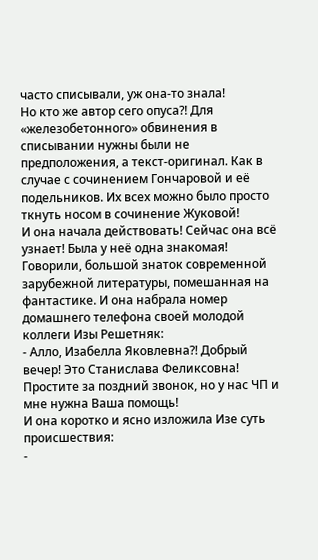часто списывали, уж она-то знала!
Но кто же автор сего опуса?! Для «железобетонного» обвинения в списывании нужны были не предположения, а текст-оригинал. Как в случае с сочинением Гончаровой и её подельников. Их всех можно было просто ткнуть носом в сочинение Жуковой!
И она начала действовать! Сейчас она всё узнает! Была у неё одна знакомая! Говорили, большой знаток современной зарубежной литературы, помешанная на фантастике. И она набрала номер домашнего телефона своей молодой коллеги Изы Решетняк:
- Алло, Изабелла Яковлевна?! Добрый вечер! Это Станислава Феликсовна! Простите за поздний звонок, но у нас ЧП и мне нужна Ваша помощь!
И она коротко и ясно изложила Изе суть происшествия:
-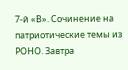7-й «В». Сочинение на патриотические темы из РОНО. Завтра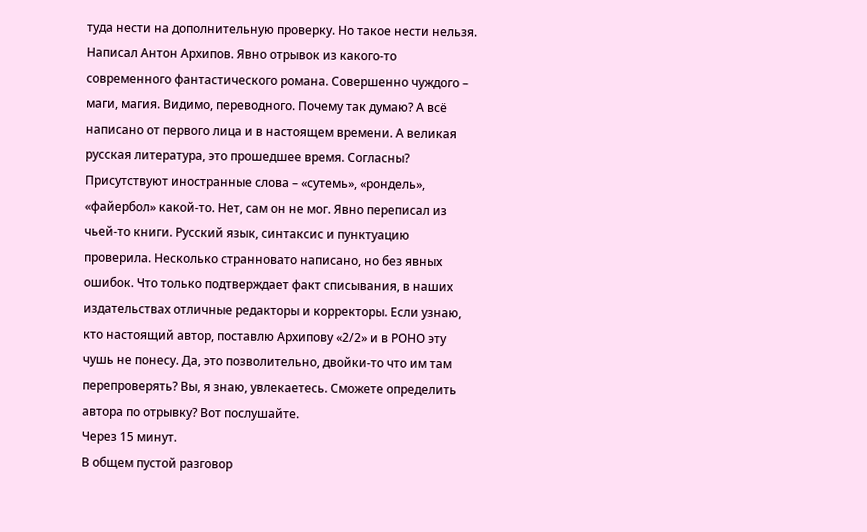туда нести на дополнительную проверку. Но такое нести нельзя. Написал Антон Архипов. Явно отрывок из какого-то современного фантастического романа. Совершенно чуждого – маги, магия. Видимо, переводного. Почему так думаю? А всё написано от первого лица и в настоящем времени. А великая русская литература, это прошедшее время. Согласны? Присутствуют иностранные слова – «сутемь», «рондель», «файербол» какой-то. Нет, сам он не мог. Явно переписал из чьей-то книги. Русский язык, синтаксис и пунктуацию проверила. Несколько странновато написано, но без явных ошибок. Что только подтверждает факт списывания, в наших издательствах отличные редакторы и корректоры. Если узнаю, кто настоящий автор, поставлю Архипову «2/2» и в РОНО эту чушь не понесу. Да, это позволительно, двойки-то что им там перепроверять? Вы, я знаю, увлекаетесь. Сможете определить автора по отрывку? Вот послушайте.
Через 15 минут.
В общем пустой разговор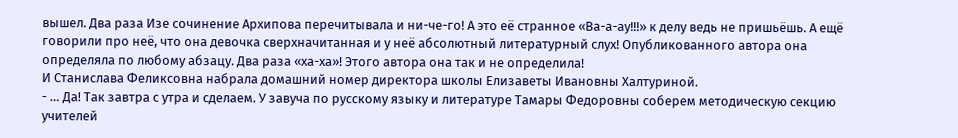вышел. Два раза Изе сочинение Архипова перечитывала и ни-че-го! А это её странное «Ва-а-ау!!!» к делу ведь не пришьёшь. А ещё говорили про неё, что она девочка сверхначитанная и у неё абсолютный литературный слух! Опубликованного автора она определяла по любому абзацу. Два раза «ха-ха»! Этого автора она так и не определила!
И Станислава Феликсовна набрала домашний номер директора школы Елизаветы Ивановны Халтуриной.
- … Да! Так завтра с утра и сделаем. У завуча по русскому языку и литературе Тамары Федоровны соберем методическую секцию учителей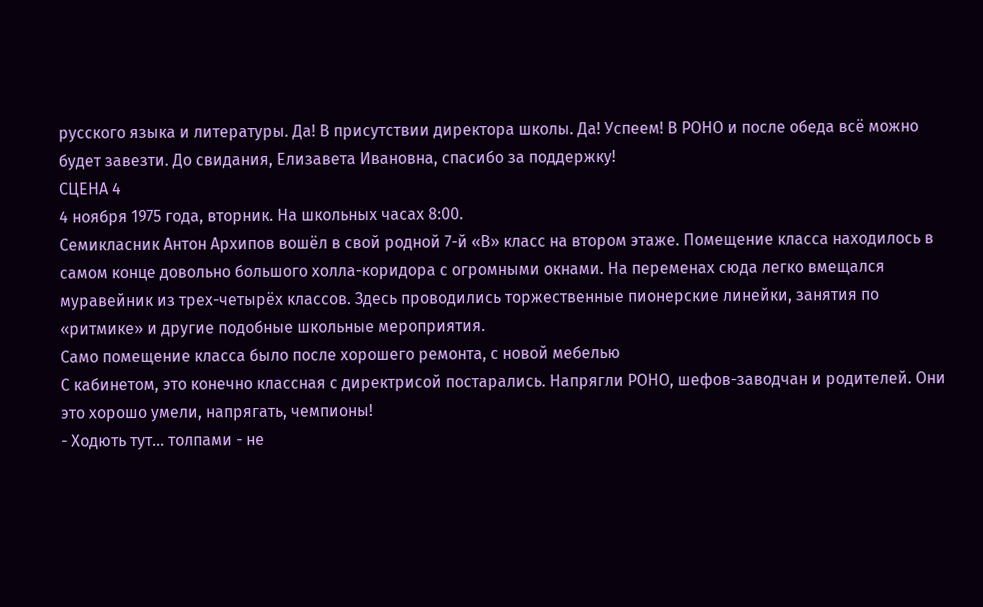русского языка и литературы. Да! В присутствии директора школы. Да! Успеем! В РОНО и после обеда всё можно будет завезти. До свидания, Елизавета Ивановна, спасибо за поддержку!
СЦЕНА 4
4 ноября 1975 года, вторник. На школьных часах 8:00.
Семикласник Антон Архипов вошёл в свой родной 7-й «В» класс на втором этаже. Помещение класса находилось в самом конце довольно большого холла-коридора с огромными окнами. На переменах сюда легко вмещался муравейник из трех-четырёх классов. Здесь проводились торжественные пионерские линейки, занятия по «ритмике» и другие подобные школьные мероприятия.
Само помещение класса было после хорошего ремонта, с новой мебелью
С кабинетом, это конечно классная с директрисой постарались. Напрягли РОНО, шефов-заводчан и родителей. Они это хорошо умели, напрягать, чемпионы!
- Ходють тут… толпами - не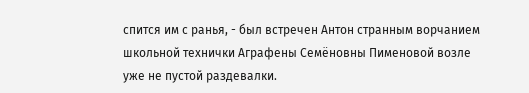спится им с ранья, - был встречен Антон странным ворчанием школьной технички Аграфены Семёновны Пименовой возле уже не пустой раздевалки.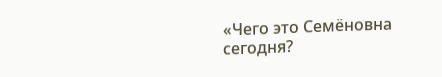«Чего это Семёновна сегодня?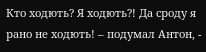Кто ходють? Я ходють?! Да сроду я рано не ходють! – подумал Антон, -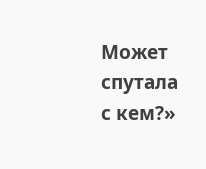Может спутала с кем?»